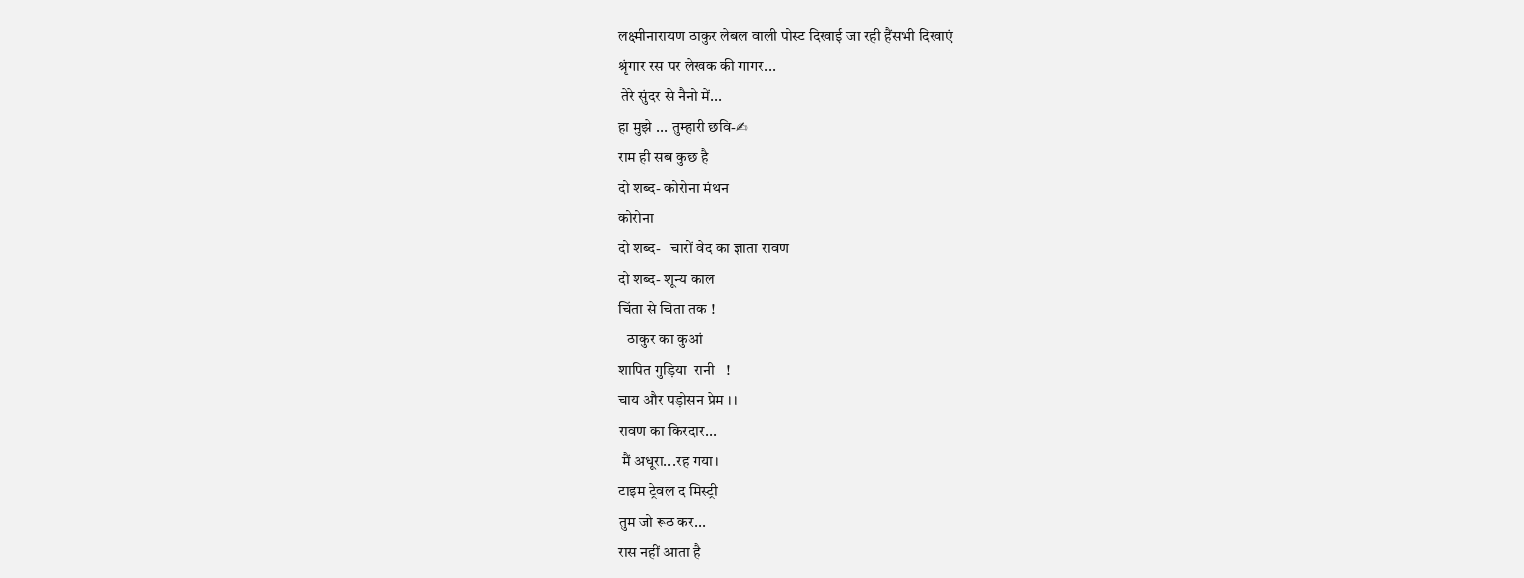लक्ष्मीनारायण ठाकुर लेबल वाली पोस्ट दिखाई जा रही हैंसभी दिखाएं
श्रृंगार रस पर लेखक की गागर...
 तेरे सुंदर से नैनो में...
हा मुझे ... तुम्हारी छवि-✍
राम ही सब कुछ है
दो शब्द- कोरोना मंथन
कोरोना
दो शब्द-   चारों वेद का ज्ञाता रावण
दो शब्द- शून्य काल
चिंता से चिता तक !
   ठाकुर का कुआं
शापित गुड़िया  रानी   !
चाय और पड़ोसन प्रेम । ।
रावण का किरदार...
 मैं अधूरा...रह गया।
टाइम ट्रेवल द मिस्ट्री
तुम जो रूठ कर...
रास नहीं आता है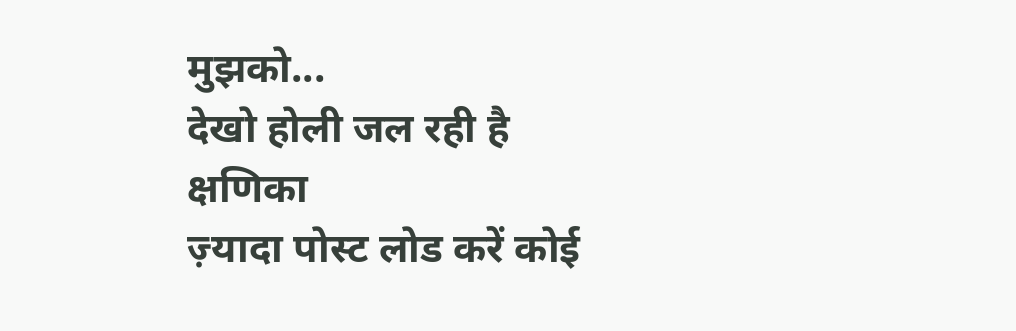मुझको...
देखो होली जल रही है
क्षणिका
ज़्यादा पोस्ट लोड करें कोई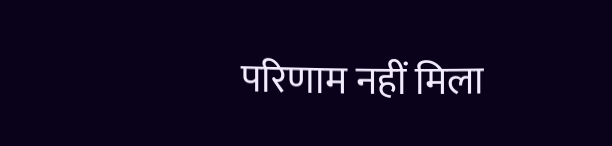परिणाम नहीं मिला